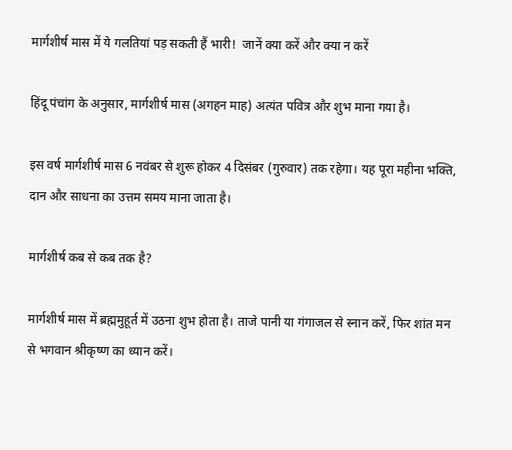मार्गशीर्ष मास में ये गलतियां पड़ सकती हैं भारी!  जानें क्या करें और क्या न करें

हिंदू पंचांग के अनुसार, मार्गशीर्ष मास (अगहन माह) अत्यंत पवित्र और शुभ माना गया है।

इस वर्ष मार्गशीर्ष मास 6 नवंबर से शुरू होकर 4 दिसंबर (गुरुवार) तक रहेगा। यह पूरा महीना भक्ति, दान और साधना का उत्तम समय माना जाता है।

मार्गशीर्ष कब से कब तक है?

मार्गशीर्ष मास में ब्रह्ममुहूर्त में उठना शुभ होता है। ताजे पानी या गंगाजल से स्नान करें, फिर शांत मन से भगवान श्रीकृष्ण का ध्यान करें।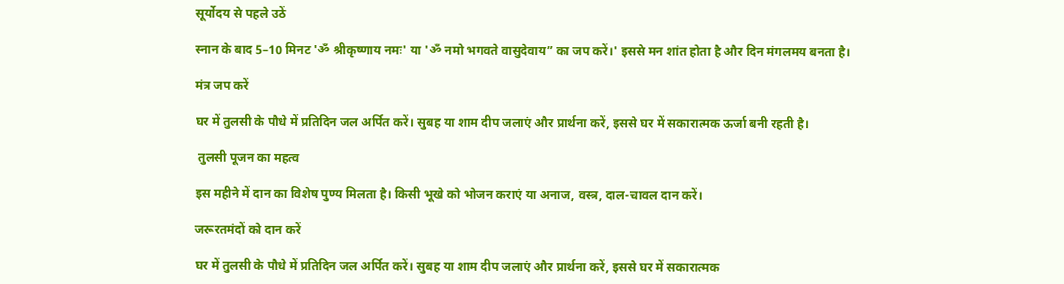सूर्योदय से पहले उठें

स्नान के बाद 5–10 मिनट 'ॐ श्रीकृष्णाय नमः' या 'ॐ नमो भगवते वासुदेवाय” का जप करें।' इससे मन शांत होता है और दिन मंगलमय बनता है।

मंत्र जप करें

घर में तुलसी के पौधे में प्रतिदिन जल अर्पित करें। सुबह या शाम दीप जलाएं और प्रार्थना करें, इससे घर में सकारात्मक ऊर्जा बनी रहती है।

 तुलसी पूजन का महत्व

इस महीने में दान का विशेष पुण्य मिलता है। किसी भूखे को भोजन कराएं या अनाज, वस्त्र, दाल-चावल दान करें।

जरूरतमंदों को दान करें

घर में तुलसी के पौधे में प्रतिदिन जल अर्पित करें। सुबह या शाम दीप जलाएं और प्रार्थना करें, इससे घर में सकारात्मक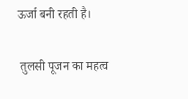ऊर्जा बनी रहती है।

 तुलसी पूजन का महत्व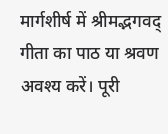मार्गशीर्ष में श्रीमद्भगवद् गीता का पाठ या श्रवण अवश्य करें। पूरी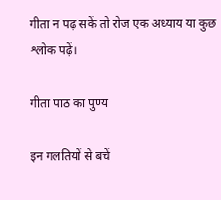गीता न पढ़ सकें तो रोज एक अध्याय या कुछ श्लोक पढ़ें।

गीता पाठ का पुण्य

इन गलतियों से बचें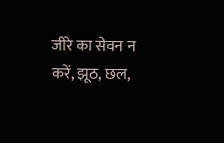जीरे का सेवन न करें, झूठ, छल,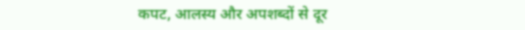कपट, आलस्य और अपशब्दों से दूर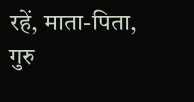रहें, माता-पिता, गुरु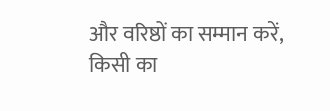और वरिष्ठों का सम्मान करें, किसी का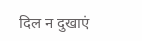दिल न दुखाएं